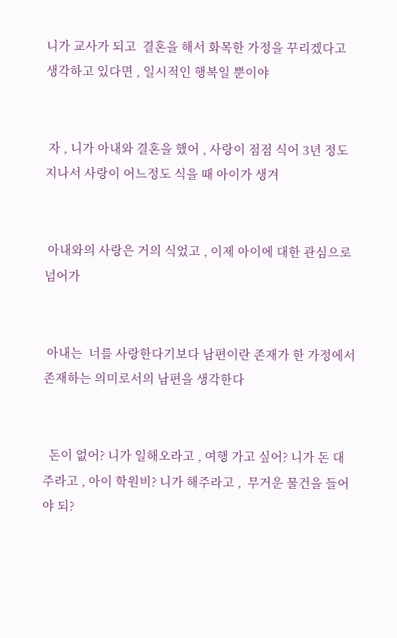니가 교사가 되고  결혼을 해서 화목한 가정을 꾸리겠다고 생각하고 있다면 , 일시적인 행복일 뿐이야


 자 , 니가 아내와 결혼을 했어 , 사랑이 점점 식어 3년 정도 지나서 사랑이 어느정도 식을 때 아이가 생겨


 아내와의 사랑은 거의 식었고 , 이제 아이에 대한 관심으로 넘어가


 아내는  너를 사랑한다기보다 남편이란 존재가 한 가정에서 존재하는 의미로서의 남편을 생각한다


  돈이 없어? 니가 일해오라고 , 여행 가고 싶어? 니가 돈 대주라고 , 아이 학원비? 니가 해주라고 ,  무거운 물건을 들어야 되?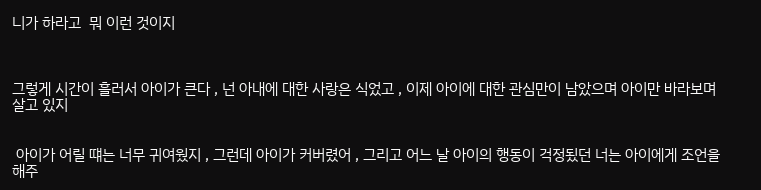니가 하라고  뭐 이런 것이지



그렇게 시간이 흘러서 아이가 큰다 , 넌 아내에 대한 사랑은 식었고 , 이제 아이에 대한 관심만이 남았으며 아이만 바라보며 살고 있지


 아이가 어릴 떄는 너무 귀여웠지 , 그런데 아이가 커버렸어 , 그리고 어느 날 아이의 행동이 걱정됬던 너는 아이에게 조언을 해주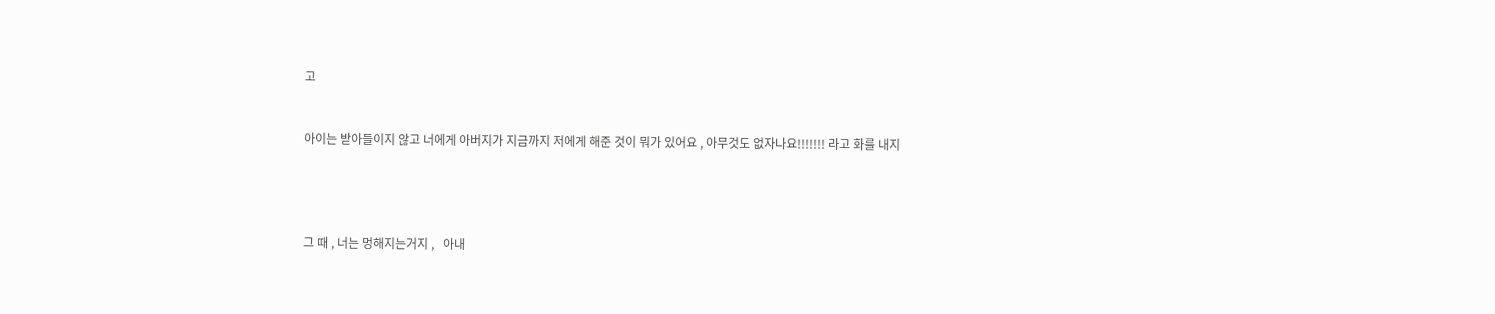고


아이는 받아들이지 않고 너에게 아버지가 지금까지 저에게 해준 것이 뭐가 있어요 , 아무것도 없자나요!!!!!!! 라고 화를 내지




그 때 , 너는 멍해지는거지 ,   아내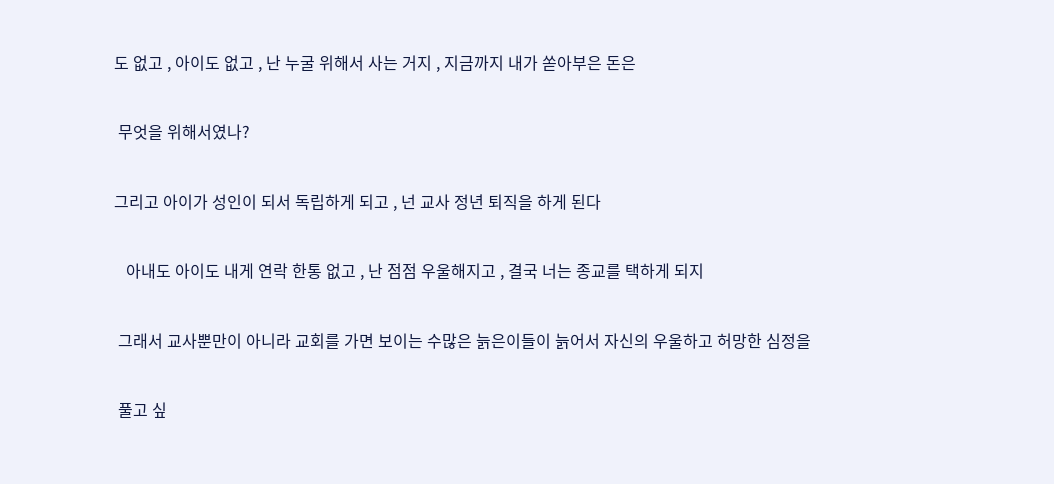도 없고 , 아이도 없고 , 난 누굴 위해서 사는 거지 , 지금까지 내가 쏟아부은 돈은


 무엇을 위해서였나?


그리고 아이가 성인이 되서 독립하게 되고 , 넌 교사 정년 퇴직을 하게 된다


   아내도 아이도 내게 연락 한통 없고 , 난 점점 우울해지고 , 결국 너는 종교를 택하게 되지


 그래서 교사뿐만이 아니라 교회를 가면 보이는 수많은 늙은이들이 늙어서 자신의 우울하고 허망한 심정을


 풀고 싶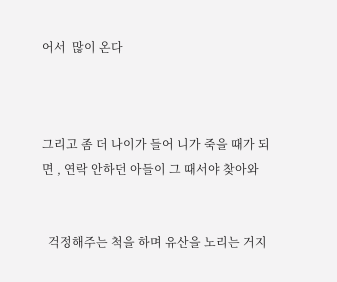어서  많이 온다



그리고 좀 더 나이가 들어 니가 죽을 때가 되면 , 연락 안하던 아들이 그 때서야 찾아와


  걱정해주는 척을 하며 유산을 노리는 거지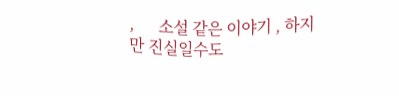,      소설 같은 이야기 , 하지만 진실일수도